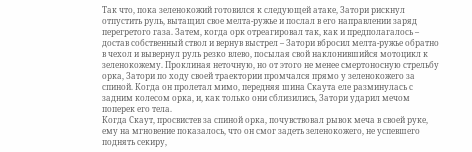Так что, пока зеленокожий готовился к следующей атаке, Затори рискнул отпустить руль, вытащил свое мелта-ружье и послал в его направлении заряд перегретого газа. Затем, когда орк отреагировал так, как и предполагалось – достав собственный ствол и вернув выстрел – Затори вбросил мелта-ружье обратно в чехол и вывернул руль резко влево, посылая свой наклонившийся мотоцикл к зеленокожему. Проклиная неточную, но от этого не менее смертоносную стрельбу орка, Затори по ходу своей траектории промчался прямо у зеленокожего за спиной. Когда он пролетал мимо, передняя шина Скаута еле разминулась с задним колесом орка, и, как только они сблизились, Затори ударил мечом поперек его тела.
Когда Скаут, просвистев за спиной орка, почувствовал рывок меча в своей руке, ему на мгновение показалось, что он смог задеть зеленокожего, не успевшего поднять секиру,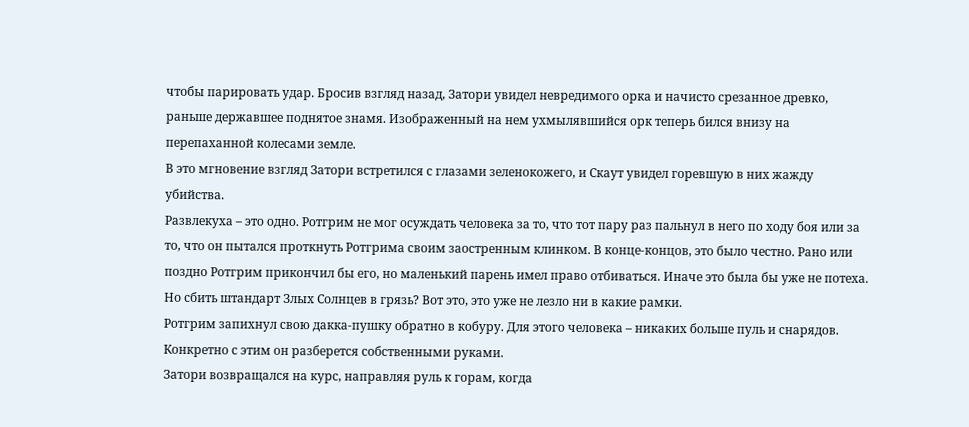чтобы парировать удар. Бросив взгляд назад, Затори увидел невредимого орка и начисто срезанное древко, раньше державшее поднятое знамя. Изображенный на нем ухмылявшийся орк теперь бился внизу на перепаханной колесами земле.
В это мгновение взгляд Затори встретился с глазами зеленокожего, и Скаут увидел горевшую в них жажду убийства.
Развлекуха – это одно. Ротгрим не мог осуждать человека за то, что тот пару раз пальнул в него по ходу боя или за то, что он пытался проткнуть Ротгрима своим заостренным клинком. В конце-концов, это было честно. Рано или поздно Ротгрим прикончил бы его, но маленький парень имел право отбиваться. Иначе это была бы уже не потеха.
Но сбить штандарт Злых Солнцев в грязь? Вот это, это уже не лезло ни в какие рамки.
Ротгрим запихнул свою дакка-пушку обратно в кобуру. Для этого человека – никаких больше пуль и снарядов. Конкретно с этим он разберется собственными руками.
Затори возвращался на курс, направляя руль к горам, когда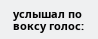услышал по воксу голос: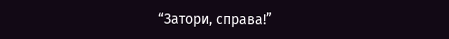“Затори, справа!”